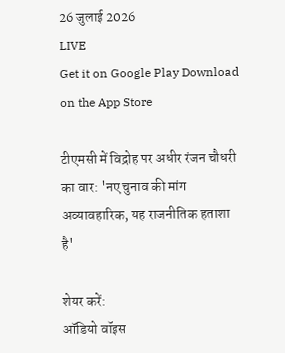26 जुलाई 2026
LIVE
Get it on Google Play Download on the App Store

टीएमसी में विद्रोह पर अधीर रंजन चौधरी का वार: 'नए चुनाव की मांग अव्यावहारिक, यह राजनीतिक हताशा है'

शेयर करें:
ऑडियो वॉइस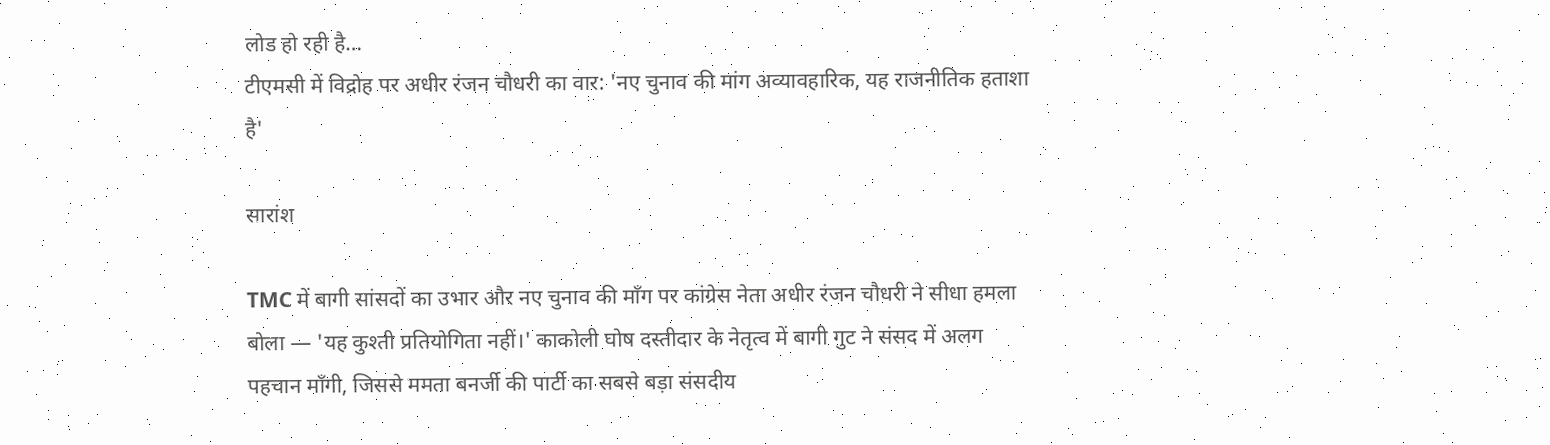लोड हो रही है…
टीएमसी में विद्रोह पर अधीर रंजन चौधरी का वार: 'नए चुनाव की मांग अव्यावहारिक, यह राजनीतिक हताशा है'

सारांश

TMC में बागी सांसदों का उभार और नए चुनाव की माँग पर कांग्रेस नेता अधीर रंजन चौधरी ने सीधा हमला बोला — 'यह कुश्ती प्रतियोगिता नहीं।' काकोली घोष दस्तीदार के नेतृत्व में बागी गुट ने संसद में अलग पहचान माँगी, जिससे ममता बनर्जी की पार्टी का सबसे बड़ा संसदीय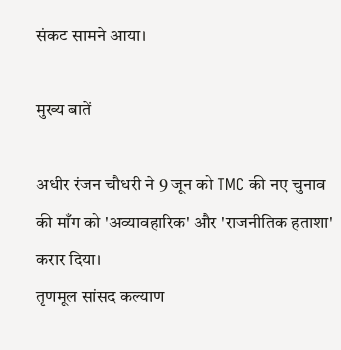संकट सामने आया।

मुख्य बातें

अधीर रंजन चौधरी ने 9 जून को TMC की नए चुनाव की माँग को 'अव्यावहारिक' और 'राजनीतिक हताशा' करार दिया।
तृणमूल सांसद कल्याण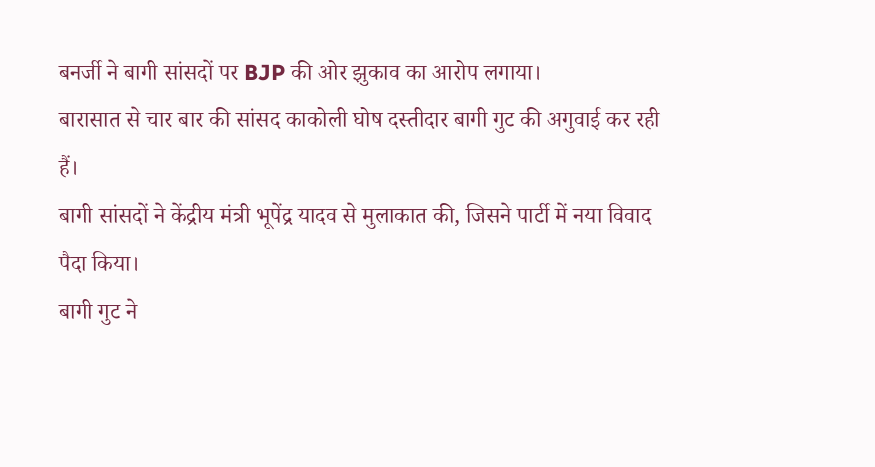बनर्जी ने बागी सांसदों पर BJP की ओर झुकाव का आरोप लगाया।
बारासात से चार बार की सांसद काकोली घोष दस्तीदार बागी गुट की अगुवाई कर रही हैं।
बागी सांसदों ने केंद्रीय मंत्री भूपेंद्र यादव से मुलाकात की, जिसने पार्टी में नया विवाद पैदा किया।
बागी गुट ने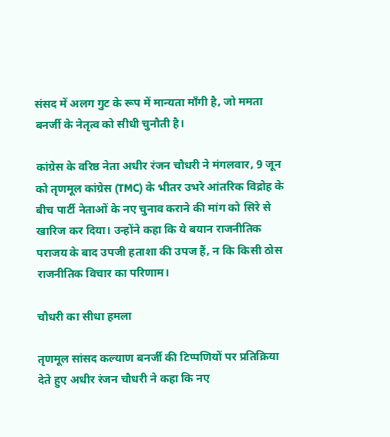संसद में अलग गुट के रूप में मान्यता माँगी है, जो ममता बनर्जी के नेतृत्व को सीधी चुनौती है।

कांग्रेस के वरिष्ठ नेता अधीर रंजन चौधरी ने मंगलवार, 9 जून को तृणमूल कांग्रेस (TMC) के भीतर उभरे आंतरिक विद्रोह के बीच पार्टी नेताओं के नए चुनाव कराने की मांग को सिरे से खारिज कर दिया। उन्होंने कहा कि ये बयान राजनीतिक पराजय के बाद उपजी हताशा की उपज हैं, न कि किसी ठोस राजनीतिक विचार का परिणाम।

चौधरी का सीधा हमला

तृणमूल सांसद कल्याण बनर्जी की टिप्पणियों पर प्रतिक्रिया देते हुए अधीर रंजन चौधरी ने कहा कि नए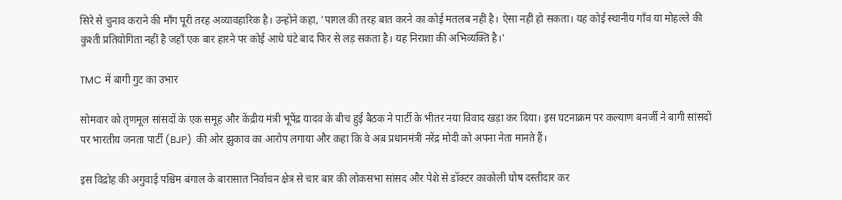सिरे से चुनाव कराने की माँग पूरी तरह अव्यावहारिक है। उन्होंने कहा, 'पागल की तरह बात करने का कोई मतलब नहीं है। ऐसा नहीं हो सकता। यह कोई स्थानीय गाँव या मोहल्ले की कुश्ती प्रतियोगिता नहीं है जहाँ एक बार हारने पर कोई आधे घंटे बाद फिर से लड़ सकता है। यह निराशा की अभिव्यक्ति है।'

TMC में बागी गुट का उभार

सोमवार को तृणमूल सांसदों के एक समूह और केंद्रीय मंत्री भूपेंद्र यादव के बीच हुई बैठक ने पार्टी के भीतर नया विवाद खड़ा कर दिया। इस घटनाक्रम पर कल्याण बनर्जी ने बागी सांसदों पर भारतीय जनता पार्टी (BJP) की ओर झुकाव का आरोप लगाया और कहा कि वे अब प्रधानमंत्री नरेंद्र मोदी को अपना नेता मानते हैं।

इस विद्रोह की अगुवाई पश्चिम बंगाल के बारासात निर्वाचन क्षेत्र से चार बार की लोकसभा सांसद और पेशे से डॉक्टर काकोली घोष दस्तीदार कर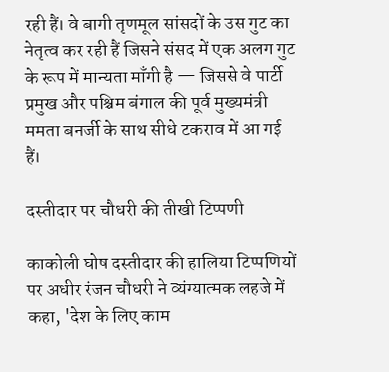रही हैं। वे बागी तृणमूल सांसदों के उस गुट का नेतृत्व कर रही हैं जिसने संसद में एक अलग गुट के रूप में मान्यता माँगी है — जिससे वे पार्टी प्रमुख और पश्चिम बंगाल की पूर्व मुख्यमंत्री ममता बनर्जी के साथ सीधे टकराव में आ गई हैं।

दस्तीदार पर चौधरी की तीखी टिप्पणी

काकोली घोष दस्तीदार की हालिया टिप्पणियों पर अधीर रंजन चौधरी ने व्यंग्यात्मक लहजे में कहा, 'देश के लिए काम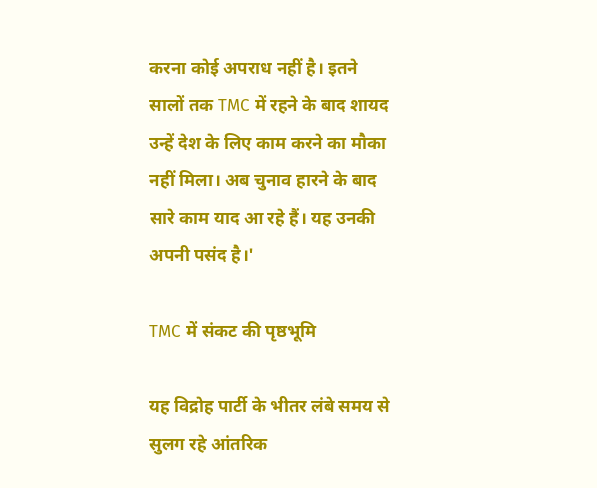करना कोई अपराध नहीं है। इतने सालों तक TMC में रहने के बाद शायद उन्हें देश के लिए काम करने का मौका नहीं मिला। अब चुनाव हारने के बाद सारे काम याद आ रहे हैं। यह उनकी अपनी पसंद है।'

TMC में संकट की पृष्ठभूमि

यह विद्रोह पार्टी के भीतर लंबे समय से सुलग रहे आंतरिक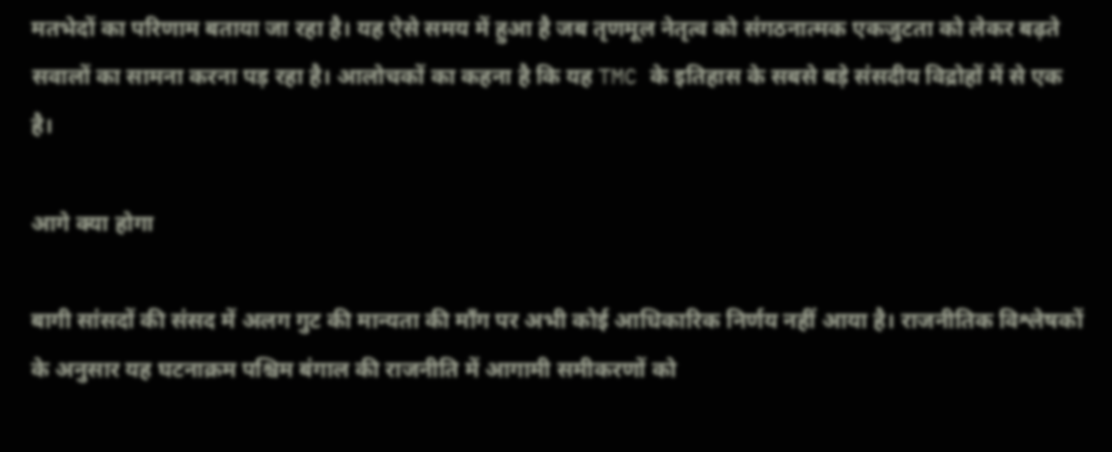मतभेदों का परिणाम बताया जा रहा है। यह ऐसे समय में हुआ है जब तृणमूल नेतृत्व को संगठनात्मक एकजुटता को लेकर बढ़ते सवालों का सामना करना पड़ रहा है। आलोचकों का कहना है कि यह TMC के इतिहास के सबसे बड़े संसदीय विद्रोहों में से एक है।

आगे क्या होगा

बागी सांसदों की संसद में अलग गुट की मान्यता की माँग पर अभी कोई आधिकारिक निर्णय नहीं आया है। राजनीतिक विश्लेषकों के अनुसार यह घटनाक्रम पश्चिम बंगाल की राजनीति में आगामी समीकरणों को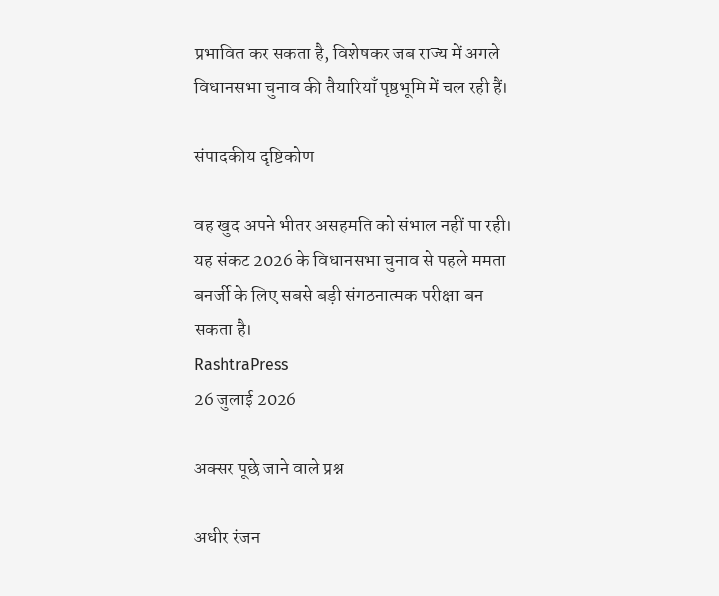प्रभावित कर सकता है, विशेषकर जब राज्य में अगले विधानसभा चुनाव की तैयारियाँ पृष्ठभूमि में चल रही हैं।

संपादकीय दृष्टिकोण

वह खुद अपने भीतर असहमति को संभाल नहीं पा रही। यह संकट 2026 के विधानसभा चुनाव से पहले ममता बनर्जी के लिए सबसे बड़ी संगठनात्मक परीक्षा बन सकता है।
RashtraPress
26 जुलाई 2026

अक्सर पूछे जाने वाले प्रश्न

अधीर रंजन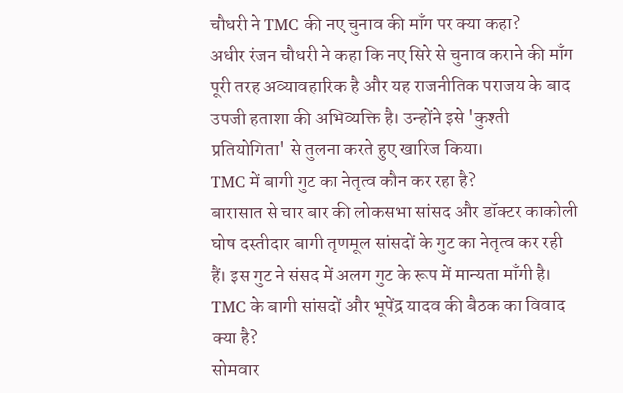चौधरी ने TMC की नए चुनाव की माँग पर क्या कहा?
अधीर रंजन चौधरी ने कहा कि नए सिरे से चुनाव कराने की माँग पूरी तरह अव्यावहारिक है और यह राजनीतिक पराजय के बाद उपजी हताशा की अभिव्यक्ति है। उन्होंने इसे 'कुश्ती प्रतियोगिता' से तुलना करते हुए खारिज किया।
TMC में बागी गुट का नेतृत्व कौन कर रहा है?
बारासात से चार बार की लोकसभा सांसद और डॉक्टर काकोली घोष दस्तीदार बागी तृणमूल सांसदों के गुट का नेतृत्व कर रही हैं। इस गुट ने संसद में अलग गुट के रूप में मान्यता माँगी है।
TMC के बागी सांसदों और भूपेंद्र यादव की बैठक का विवाद क्या है?
सोमवार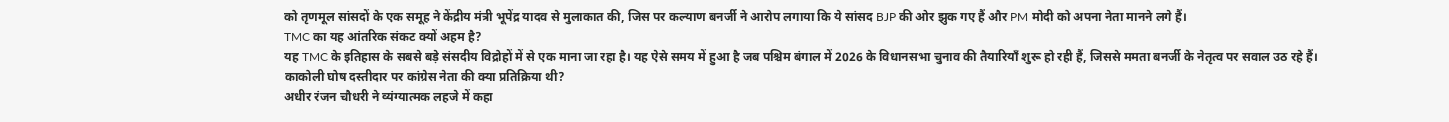को तृणमूल सांसदों के एक समूह ने केंद्रीय मंत्री भूपेंद्र यादव से मुलाकात की, जिस पर कल्याण बनर्जी ने आरोप लगाया कि ये सांसद BJP की ओर झुक गए हैं और PM मोदी को अपना नेता मानने लगे हैं।
TMC का यह आंतरिक संकट क्यों अहम है?
यह TMC के इतिहास के सबसे बड़े संसदीय विद्रोहों में से एक माना जा रहा है। यह ऐसे समय में हुआ है जब पश्चिम बंगाल में 2026 के विधानसभा चुनाव की तैयारियाँ शुरू हो रही हैं, जिससे ममता बनर्जी के नेतृत्व पर सवाल उठ रहे हैं।
काकोली घोष दस्तीदार पर कांग्रेस नेता की क्या प्रतिक्रिया थी?
अधीर रंजन चौधरी ने व्यंग्यात्मक लहजे में कहा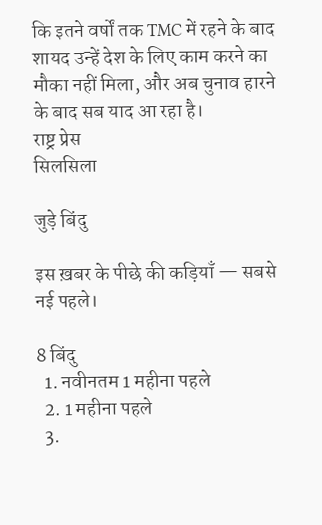कि इतने वर्षों तक TMC में रहने के बाद शायद उन्हें देश के लिए काम करने का मौका नहीं मिला, और अब चुनाव हारने के बाद सब याद आ रहा है।
राष्ट्र प्रेस
सिलसिला

जुड़े बिंदु

इस ख़बर के पीछे की कड़ियाँ — सबसे नई पहले।

8 बिंदु
  1. नवीनतम 1 महीना पहले
  2. 1 महीना पहले
  3.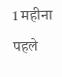1 महीना पहले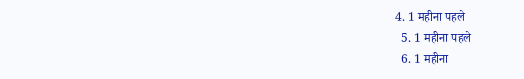4. 1 महीना पहले
  5. 1 महीना पहले
  6. 1 महीना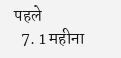पहले
  7. 1 महीना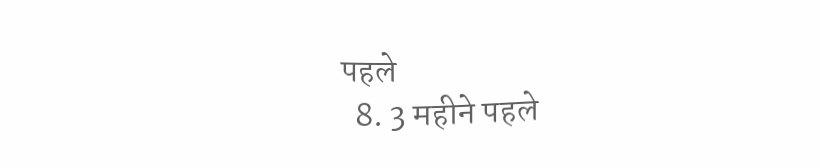पहले
  8. 3 महीने पहले